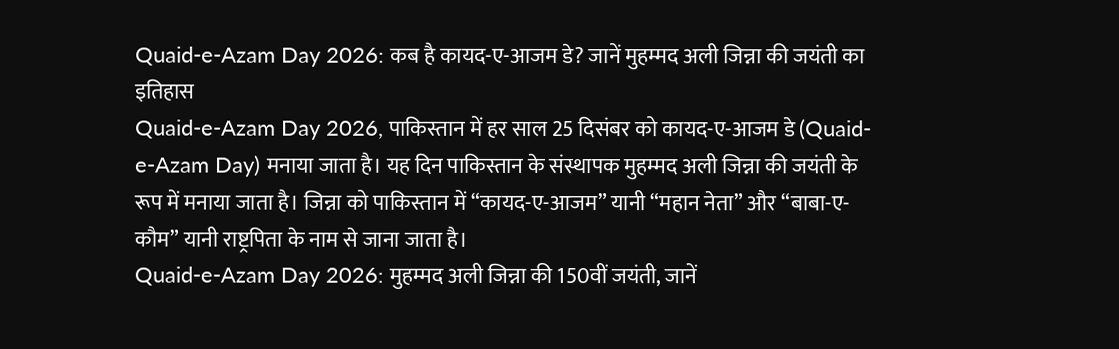Quaid-e-Azam Day 2026: कब है कायद-ए-आजम डे? जानें मुहम्मद अली जिन्ना की जयंती का इतिहास
Quaid-e-Azam Day 2026, पाकिस्तान में हर साल 25 दिसंबर को कायद-ए-आजम डे (Quaid-e-Azam Day) मनाया जाता है। यह दिन पाकिस्तान के संस्थापक मुहम्मद अली जिन्ना की जयंती के रूप में मनाया जाता है। जिन्ना को पाकिस्तान में “कायद-ए-आजम” यानी “महान नेता” और “बाबा-ए-कौम” यानी राष्ट्रपिता के नाम से जाना जाता है।
Quaid-e-Azam Day 2026: मुहम्मद अली जिन्ना की 150वीं जयंती, जानें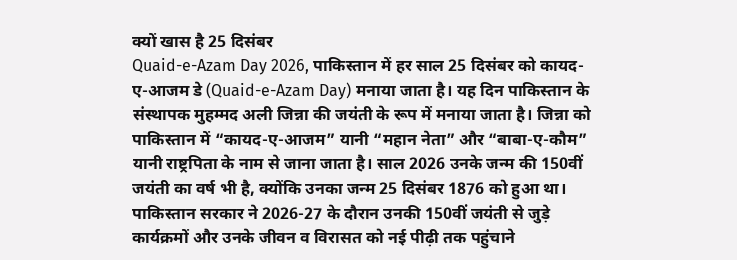क्यों खास है 25 दिसंबर
Quaid-e-Azam Day 2026, पाकिस्तान में हर साल 25 दिसंबर को कायद-ए-आजम डे (Quaid-e-Azam Day) मनाया जाता है। यह दिन पाकिस्तान के संस्थापक मुहम्मद अली जिन्ना की जयंती के रूप में मनाया जाता है। जिन्ना को पाकिस्तान में “कायद-ए-आजम” यानी “महान नेता” और “बाबा-ए-कौम” यानी राष्ट्रपिता के नाम से जाना जाता है। साल 2026 उनके जन्म की 150वीं जयंती का वर्ष भी है, क्योंकि उनका जन्म 25 दिसंबर 1876 को हुआ था। पाकिस्तान सरकार ने 2026-27 के दौरान उनकी 150वीं जयंती से जुड़े कार्यक्रमों और उनके जीवन व विरासत को नई पीढ़ी तक पहुंचाने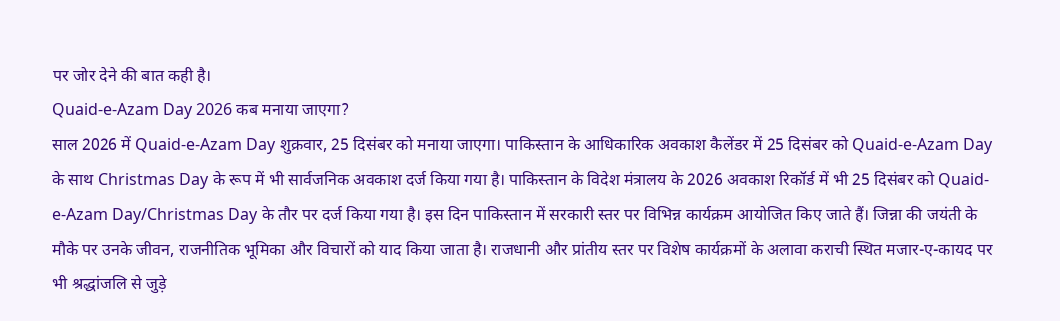पर जोर देने की बात कही है।
Quaid-e-Azam Day 2026 कब मनाया जाएगा?
साल 2026 में Quaid-e-Azam Day शुक्रवार, 25 दिसंबर को मनाया जाएगा। पाकिस्तान के आधिकारिक अवकाश कैलेंडर में 25 दिसंबर को Quaid-e-Azam Day के साथ Christmas Day के रूप में भी सार्वजनिक अवकाश दर्ज किया गया है। पाकिस्तान के विदेश मंत्रालय के 2026 अवकाश रिकॉर्ड में भी 25 दिसंबर को Quaid-e-Azam Day/Christmas Day के तौर पर दर्ज किया गया है। इस दिन पाकिस्तान में सरकारी स्तर पर विभिन्न कार्यक्रम आयोजित किए जाते हैं। जिन्ना की जयंती के मौके पर उनके जीवन, राजनीतिक भूमिका और विचारों को याद किया जाता है। राजधानी और प्रांतीय स्तर पर विशेष कार्यक्रमों के अलावा कराची स्थित मजार-ए-कायद पर भी श्रद्धांजलि से जुड़े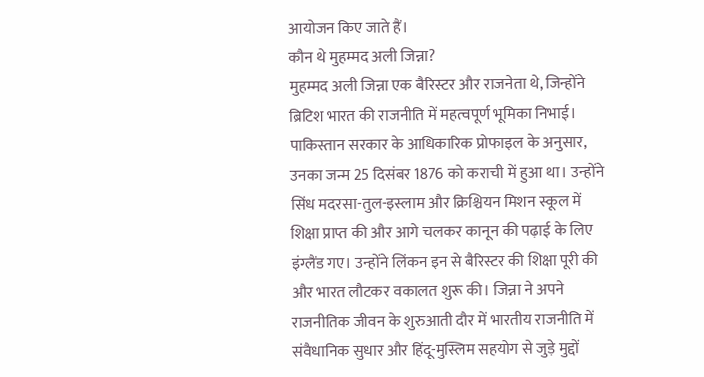आयोजन किए जाते हैं।
कौन थे मुहम्मद अली जिन्ना?
मुहम्मद अली जिन्ना एक बैरिस्टर और राजनेता थे, जिन्होंने ब्रिटिश भारत की राजनीति में महत्वपूर्ण भूमिका निभाई। पाकिस्तान सरकार के आधिकारिक प्रोफाइल के अनुसार, उनका जन्म 25 दिसंबर 1876 को कराची में हुआ था। उन्होंने सिंध मदरसा-तुल-इस्लाम और क्रिश्चियन मिशन स्कूल में शिक्षा प्राप्त की और आगे चलकर कानून की पढ़ाई के लिए इंग्लैंड गए। उन्होंने लिंकन इन से बैरिस्टर की शिक्षा पूरी की और भारत लौटकर वकालत शुरू की। जिन्ना ने अपने राजनीतिक जीवन के शुरुआती दौर में भारतीय राजनीति में संवैधानिक सुधार और हिंदू-मुस्लिम सहयोग से जुड़े मुद्दों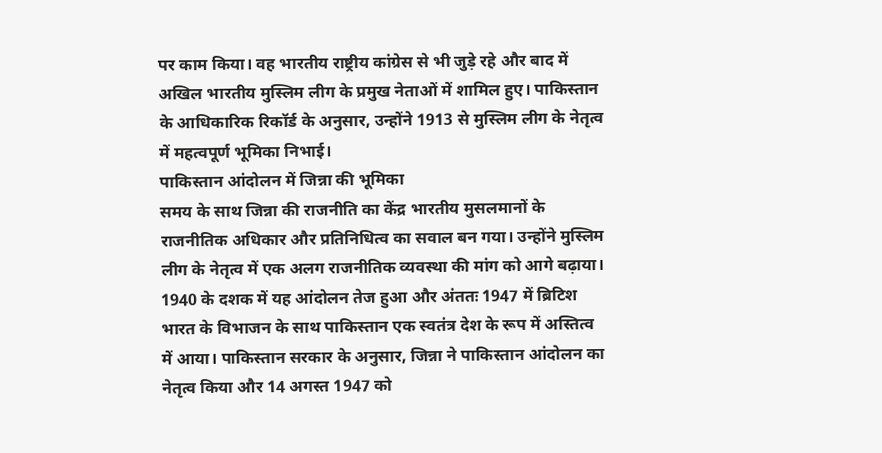पर काम किया। वह भारतीय राष्ट्रीय कांग्रेस से भी जुड़े रहे और बाद में अखिल भारतीय मुस्लिम लीग के प्रमुख नेताओं में शामिल हुए। पाकिस्तान के आधिकारिक रिकॉर्ड के अनुसार, उन्होंने 1913 से मुस्लिम लीग के नेतृत्व में महत्वपूर्ण भूमिका निभाई।
पाकिस्तान आंदोलन में जिन्ना की भूमिका
समय के साथ जिन्ना की राजनीति का केंद्र भारतीय मुसलमानों के राजनीतिक अधिकार और प्रतिनिधित्व का सवाल बन गया। उन्होंने मुस्लिम लीग के नेतृत्व में एक अलग राजनीतिक व्यवस्था की मांग को आगे बढ़ाया। 1940 के दशक में यह आंदोलन तेज हुआ और अंततः 1947 में ब्रिटिश भारत के विभाजन के साथ पाकिस्तान एक स्वतंत्र देश के रूप में अस्तित्व में आया। पाकिस्तान सरकार के अनुसार, जिन्ना ने पाकिस्तान आंदोलन का नेतृत्व किया और 14 अगस्त 1947 को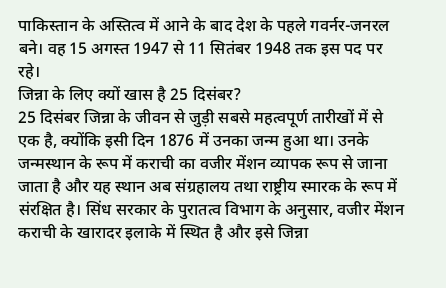पाकिस्तान के अस्तित्व में आने के बाद देश के पहले गवर्नर-जनरल बने। वह 15 अगस्त 1947 से 11 सितंबर 1948 तक इस पद पर रहे।
जिन्ना के लिए क्यों खास है 25 दिसंबर?
25 दिसंबर जिन्ना के जीवन से जुड़ी सबसे महत्वपूर्ण तारीखों में से एक है, क्योंकि इसी दिन 1876 में उनका जन्म हुआ था। उनके जन्मस्थान के रूप में कराची का वजीर मेंशन व्यापक रूप से जाना जाता है और यह स्थान अब संग्रहालय तथा राष्ट्रीय स्मारक के रूप में संरक्षित है। सिंध सरकार के पुरातत्व विभाग के अनुसार, वजीर मेंशन कराची के खारादर इलाके में स्थित है और इसे जिन्ना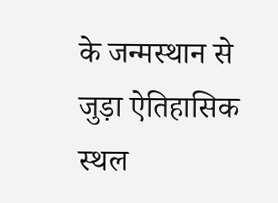के जन्मस्थान से जुड़ा ऐतिहासिक स्थल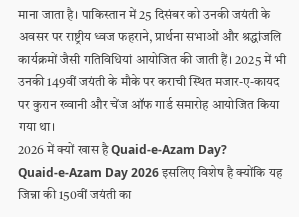माना जाता है। पाकिस्तान में 25 दिसंबर को उनकी जयंती के अवसर पर राष्ट्रीय ध्वज फहराने, प्रार्थना सभाओं और श्रद्धांजलि कार्यक्रमों जैसी गतिविधियां आयोजित की जाती हैं। 2025 में भी उनकी 149वीं जयंती के मौके पर कराची स्थित मजार-ए-कायद पर कुरान ख्वानी और चेंज ऑफ गार्ड समारोह आयोजित किया गया था।
2026 में क्यों खास है Quaid-e-Azam Day?
Quaid-e-Azam Day 2026 इसलिए विशेष है क्योंकि यह जिन्ना की 150वीं जयंती का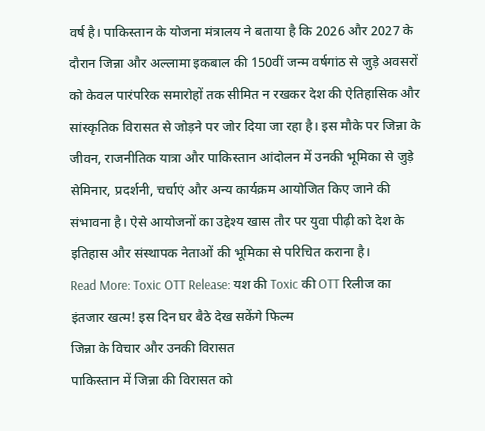वर्ष है। पाकिस्तान के योजना मंत्रालय ने बताया है कि 2026 और 2027 के दौरान जिन्ना और अल्लामा इकबाल की 150वीं जन्म वर्षगांठ से जुड़े अवसरों को केवल पारंपरिक समारोहों तक सीमित न रखकर देश की ऐतिहासिक और सांस्कृतिक विरासत से जोड़ने पर जोर दिया जा रहा है। इस मौके पर जिन्ना के जीवन, राजनीतिक यात्रा और पाकिस्तान आंदोलन में उनकी भूमिका से जुड़े सेमिनार, प्रदर्शनी, चर्चाएं और अन्य कार्यक्रम आयोजित किए जाने की संभावना है। ऐसे आयोजनों का उद्देश्य खास तौर पर युवा पीढ़ी को देश के इतिहास और संस्थापक नेताओं की भूमिका से परिचित कराना है।
Read More: Toxic OTT Release: यश की Toxic की OTT रिलीज का इंतजार खत्म! इस दिन घर बैठे देख सकेंगे फिल्म
जिन्ना के विचार और उनकी विरासत
पाकिस्तान में जिन्ना की विरासत को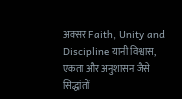अक्सर Faith, Unity and Discipline यानी विश्वास, एकता और अनुशासन जैसे सिद्धांतों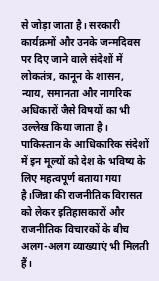से जोड़ा जाता है। सरकारी कार्यक्रमों और उनके जन्मदिवस पर दिए जाने वाले संदेशों में लोकतंत्र, कानून के शासन, न्याय, समानता और नागरिक अधिकारों जैसे विषयों का भी उल्लेख किया जाता है। पाकिस्तान के आधिकारिक संदेशों में इन मूल्यों को देश के भविष्य के लिए महत्वपूर्ण बताया गया है।जिन्ना की राजनीतिक विरासत को लेकर इतिहासकारों और राजनीतिक विचारकों के बीच अलग-अलग व्याख्याएं भी मिलती हैं।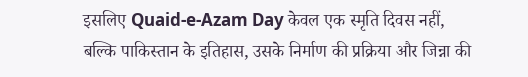इसलिए Quaid-e-Azam Day केवल एक स्मृति दिवस नहीं, बल्कि पाकिस्तान के इतिहास, उसके निर्माण की प्रक्रिया और जिन्ना की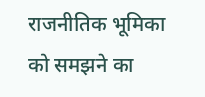राजनीतिक भूमिका को समझने का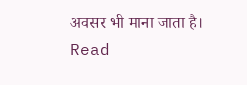अवसर भी माना जाता है।
Read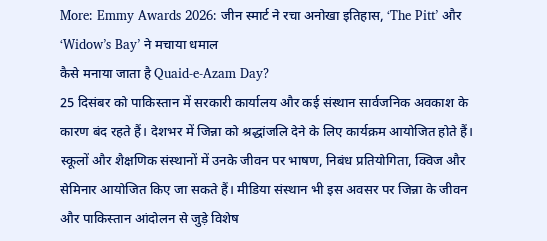More: Emmy Awards 2026: जीन स्मार्ट ने रचा अनोखा इतिहास, ‘The Pitt’ और ‘Widow’s Bay’ ने मचाया धमाल
कैसे मनाया जाता है Quaid-e-Azam Day?
25 दिसंबर को पाकिस्तान में सरकारी कार्यालय और कई संस्थान सार्वजनिक अवकाश के कारण बंद रहते हैं। देशभर में जिन्ना को श्रद्धांजलि देने के लिए कार्यक्रम आयोजित होते हैं। स्कूलों और शैक्षणिक संस्थानों में उनके जीवन पर भाषण, निबंध प्रतियोगिता, क्विज और सेमिनार आयोजित किए जा सकते हैं। मीडिया संस्थान भी इस अवसर पर जिन्ना के जीवन और पाकिस्तान आंदोलन से जुड़े विशेष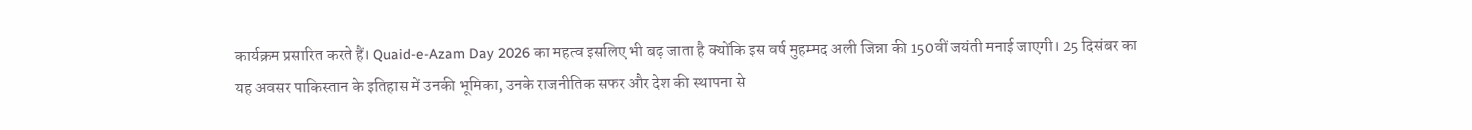कार्यक्रम प्रसारित करते हैं। Quaid-e-Azam Day 2026 का महत्व इसलिए भी बढ़ जाता है क्योंकि इस वर्ष मुहम्मद अली जिन्ना की 150वीं जयंती मनाई जाएगी। 25 दिसंबर का यह अवसर पाकिस्तान के इतिहास में उनकी भूमिका, उनके राजनीतिक सफर और देश की स्थापना से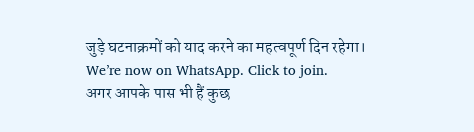जुड़े घटनाक्रमों को याद करने का महत्वपूर्ण दिन रहेगा।
We’re now on WhatsApp. Click to join.
अगर आपके पास भी हैं कुछ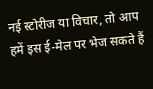नई स्टोरीज या विचार, तो आप हमें इस ई-मेल पर भेज सकते हैं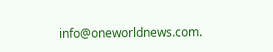info@oneworldnews.com.